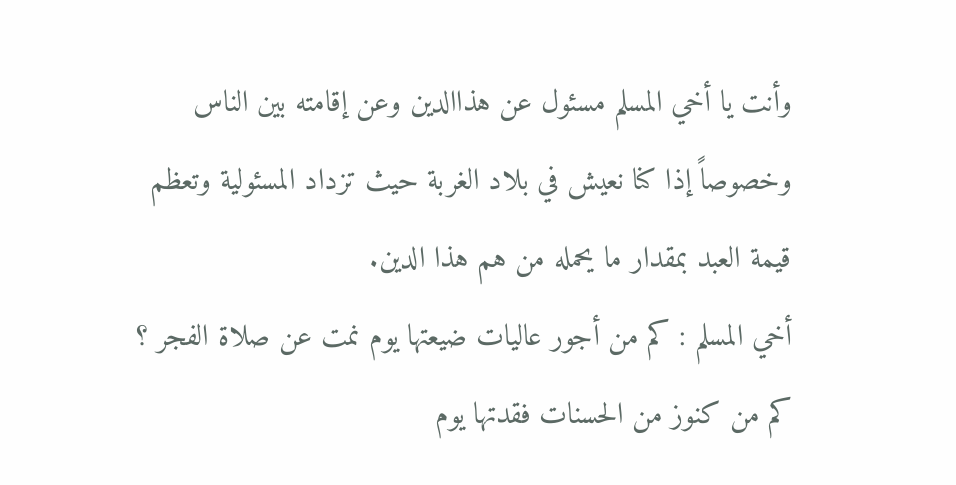وأنت يا أخي المسلم مسئول عن هذاالدين وعن إقامته بين الناس وخصوصاً إذا كنا نعيش في بلاد الغربة حيث تزداد المسئولية وتعظم قيمة العبد بمقدار ما يحمله من هم هذا الدين.
أخي المسلم : كم من أجور عاليات ضيعتها يوم نمت عن صلاة الفجر ؟ كم من كنوز من الحسنات فقدتها يوم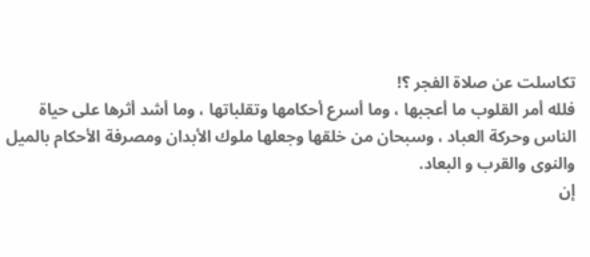تكاسلت عن صلاة الفجر ؟!
فلله أمر القلوب ما أعجبها ، وما أسرع أحكامها وتقلباتها ، وما أشد أثرها على حياة الناس وحركة العباد ، وسبحان من خلقها وجعلها ملوك الأبدان ومصرفة الأحكام بالميل والنوى والقرب و البعاد.
إن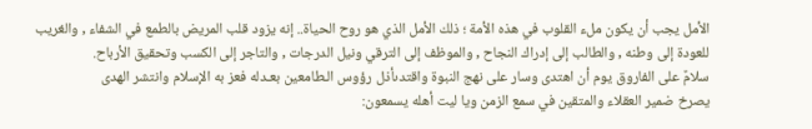الأمل يجب أن يكون ملء القلوب في هذه الأمة ؛ ذلك الأمل الذي هو روح الحياة.. إنه يزود قلب المريض بالطمع في الشفاء , والغريب للعودة إلى وطنه , والطالب إلى إدراك النجاح , والموظف إلى الترقي ونيل الدرجات , والتاجر إلى الكسب وتحقيق الأرباح.
سلامٌ على الفاروق يوم أن اهتدى وسار على نهج النبوة واقتدىأذل رؤوس الـطامعين بعـدله فعز به الإسلام وانتشر الهدى
يصرخ ضمير العقلاء والمتقين في سمع الزمن ويا ليت أهله يسمعون: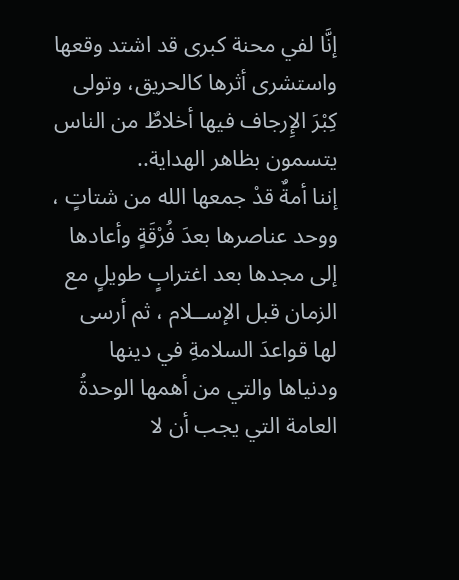إنَّا لفي محنة كبرى قد اشتد وقعها واستشرى أثرها كالحريق، وتولى كِبْرَ الإِرجاف فيها أخلاطٌ من الناس يتسمون بظاهر الهداية..
إننا أمةٌ قدْ جمعها الله من شتاتٍ ، ووحد عناصرها بعدَ فُرْقَةٍ وأعادها إلى مجدها بعد اغترابٍ طويلٍ مع الزمان قبل الإســلام ، ثم أرسى لها قواعدَ السلامةِ في دينها ودنياها والتي من أهمها الوحدةُ العامة التي يجب أن لا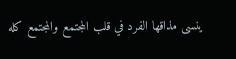ينسى مذاقها الفرد في قلب المجتمع والمجتمع كله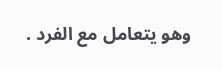وهو يتعامل مع الفرد .